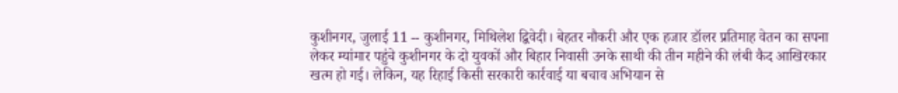कुशीनगर, जुलाई 11 -- कुशीनगर, मिथिलेश द्विवेदी। बेहतर नौकरी और एक हजार डॉलर प्रतिमाह वेतन का सपना लेकर म्यांमार पहुंचे कुशीनगर के दो युवकों और बिहार निवासी उनके साथी की तीन महीने की लंबी कैद आखिरकार खत्म हो गई। लेकिन, यह रिहाई किसी सरकारी कार्रवाई या बचाव अभियान से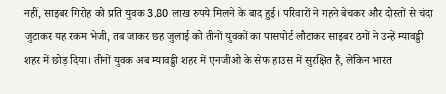नहीं, साइबर गिरोह को प्रति युवक 3.80 लाख रुपये मिलने के बाद हुई। परिवारों ने गहने बेचकर और दोस्तों से चंदा जुटाकर यह रकम भेजी, तब जाकर छह जुलाई को तीनों युवकों का पासपोर्ट लौटाकर साइबर ठगों ने उन्हें म्यावड्डी शहर में छोड़ दिया। तीनों युवक अब म्यावड्डी शहर में एनजीओ के सेफ हाउस में सुरक्षित हैं, लेकिन भारत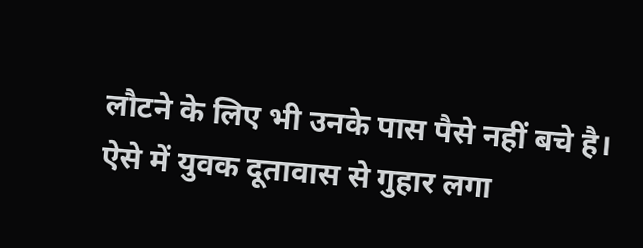लौटने के लिए भी उनके पास पैसे नहीं बचे है। ऐसे में युवक दूतावास से गुहार लगा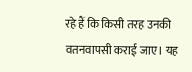रहे हैं कि किसी तरह उनकी वतनवापसी कराई जाए। यह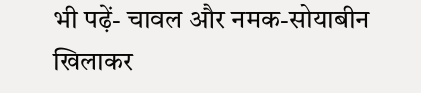भी पढ़ें- चावल और नमक-सोयाबीन खिलाकर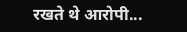रखते थे आरोपी...